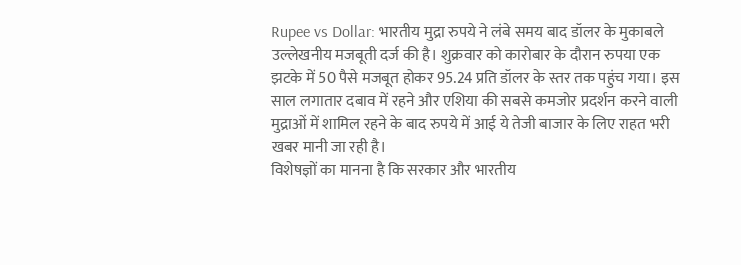Rupee vs Dollar: भारतीय मुद्रा रुपये ने लंबे समय बाद डॉलर के मुकाबले उल्लेखनीय मजबूती दर्ज की है। शुक्रवार को कारोबार के दौरान रुपया एक झटके में 50 पैसे मजबूत होकर 95.24 प्रति डॉलर के स्तर तक पहुंच गया। इस साल लगातार दबाव में रहने और एशिया की सबसे कमजोर प्रदर्शन करने वाली मुद्राओं में शामिल रहने के बाद रुपये में आई ये तेजी बाजार के लिए राहत भरी खबर मानी जा रही है।
विशेषज्ञों का मानना है कि सरकार और भारतीय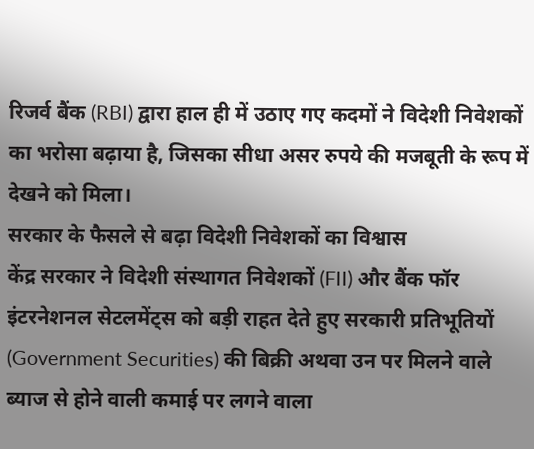रिजर्व बैंक (RBI) द्वारा हाल ही में उठाए गए कदमों ने विदेशी निवेशकों का भरोसा बढ़ाया है, जिसका सीधा असर रुपये की मजबूती के रूप में देखने को मिला।
सरकार के फैसले से बढ़ा विदेशी निवेशकों का विश्वास
केंद्र सरकार ने विदेशी संस्थागत निवेशकों (FII) और बैंक फॉर इंटरनेशनल सेटलमेंट्स को बड़ी राहत देते हुए सरकारी प्रतिभूतियों (Government Securities) की बिक्री अथवा उन पर मिलने वाले ब्याज से होने वाली कमाई पर लगने वाला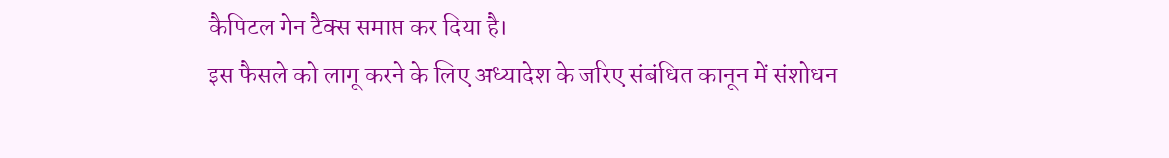कैपिटल गेन टैक्स समाप्त कर दिया है।
इस फैसले को लागू करने के लिए अध्यादेश के जरिए संबंधित कानून में संशोधन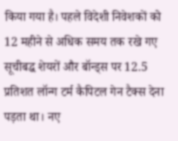किया गया है। पहले विदेशी निवेशकों को 12 महीने से अधिक समय तक रखे गए सूचीबद्ध शेयरों और बॉन्ड्स पर 12.5 प्रतिशत लॉन्ग टर्म कैपिटल गेन टैक्स देना पड़ता था। नए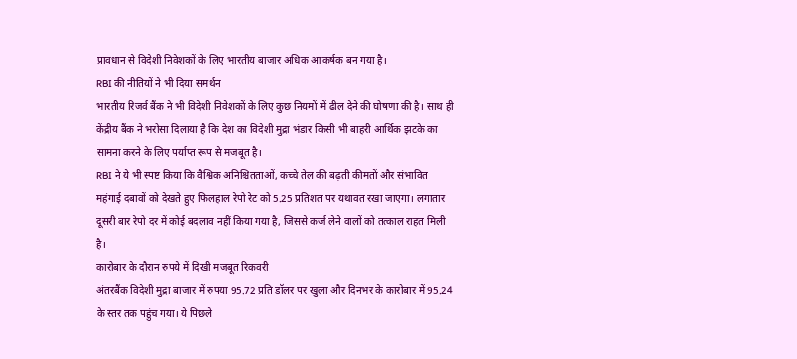प्रावधान से विदेशी निवेशकों के लिए भारतीय बाजार अधिक आकर्षक बन गया है।
RBI की नीतियों ने भी दिया समर्थन
भारतीय रिजर्व बैंक ने भी विदेशी निवेशकों के लिए कुछ नियमों में ढील देने की घोषणा की है। साथ ही केंद्रीय बैंक ने भरोसा दिलाया है कि देश का विदेशी मुद्रा भंडार किसी भी बाहरी आर्थिक झटके का सामना करने के लिए पर्याप्त रूप से मजबूत है।
RBI ने ये भी स्पष्ट किया कि वैश्विक अनिश्चितताओं, कच्चे तेल की बढ़ती कीमतों और संभावित महंगाई दबावों को देखते हुए फिलहाल रेपो रेट को 5.25 प्रतिशत पर यथावत रखा जाएगा। लगातार दूसरी बार रेपो दर में कोई बदलाव नहीं किया गया है, जिससे कर्ज लेने वालों को तत्काल राहत मिली है।
कारोबार के दौरान रुपये में दिखी मजबूत रिकवरी
अंतरबैंक विदेशी मुद्रा बाजार में रुपया 95.72 प्रति डॉलर पर खुला और दिनभर के कारोबार में 95.24 के स्तर तक पहुंच गया। ये पिछले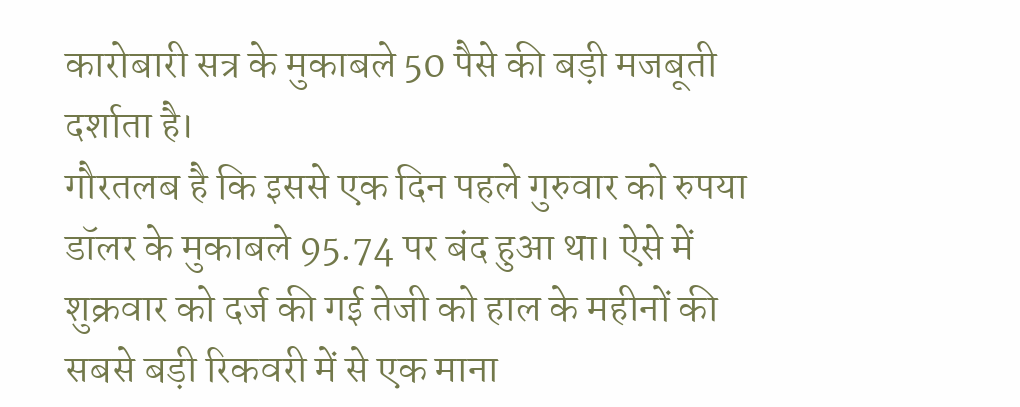कारोबारी सत्र के मुकाबले 50 पैसे की बड़ी मजबूती दर्शाता है।
गौरतलब है कि इससे एक दिन पहले गुरुवार को रुपया डॉलर के मुकाबले 95.74 पर बंद हुआ था। ऐसे में शुक्रवार को दर्ज की गई तेजी को हाल के महीनों की सबसे बड़ी रिकवरी में से एक माना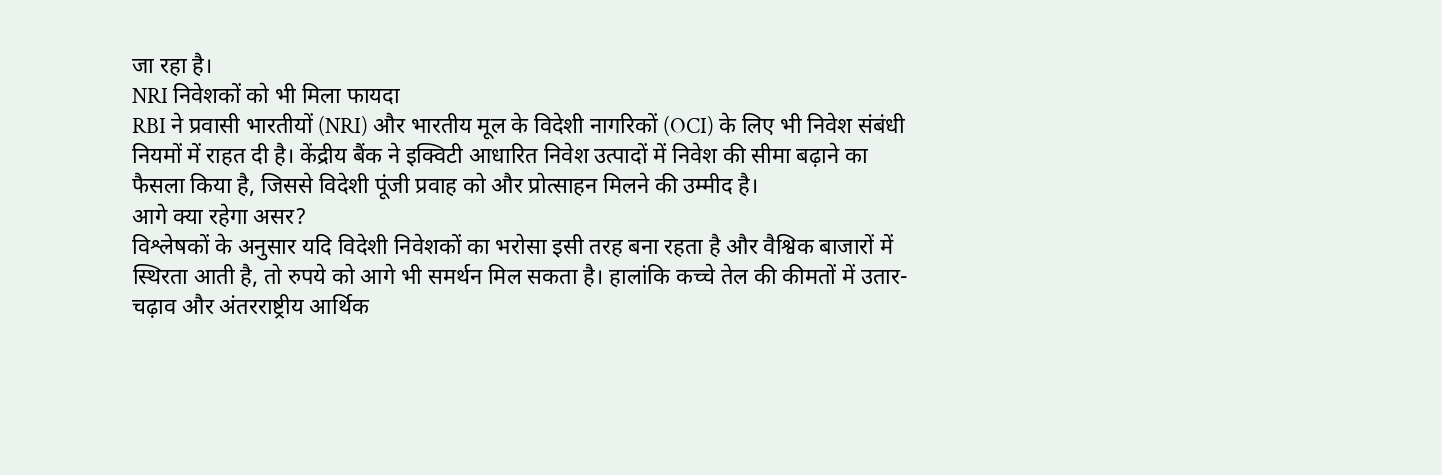जा रहा है।
NRI निवेशकों को भी मिला फायदा
RBI ने प्रवासी भारतीयों (NRI) और भारतीय मूल के विदेशी नागरिकों (OCI) के लिए भी निवेश संबंधी नियमों में राहत दी है। केंद्रीय बैंक ने इक्विटी आधारित निवेश उत्पादों में निवेश की सीमा बढ़ाने का फैसला किया है, जिससे विदेशी पूंजी प्रवाह को और प्रोत्साहन मिलने की उम्मीद है।
आगे क्या रहेगा असर?
विश्लेषकों के अनुसार यदि विदेशी निवेशकों का भरोसा इसी तरह बना रहता है और वैश्विक बाजारों में स्थिरता आती है, तो रुपये को आगे भी समर्थन मिल सकता है। हालांकि कच्चे तेल की कीमतों में उतार-चढ़ाव और अंतरराष्ट्रीय आर्थिक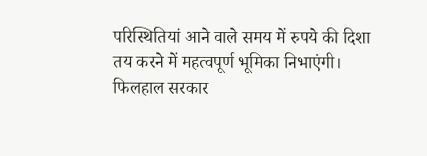परिस्थितियां आने वाले समय में रुपये की दिशा तय करने में महत्वपूर्ण भूमिका निभाएंगी।
फिलहाल सरकार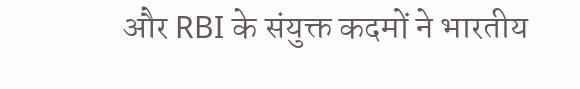और RBI के संयुक्त कदमों ने भारतीय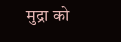मुद्रा को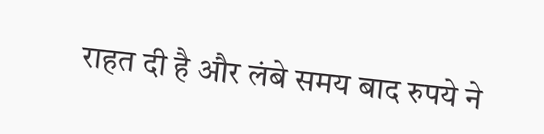राहत दी है और लंबे समय बाद रुपये ने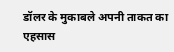डॉलर के मुकाबले अपनी ताकत का एहसास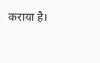कराया है।